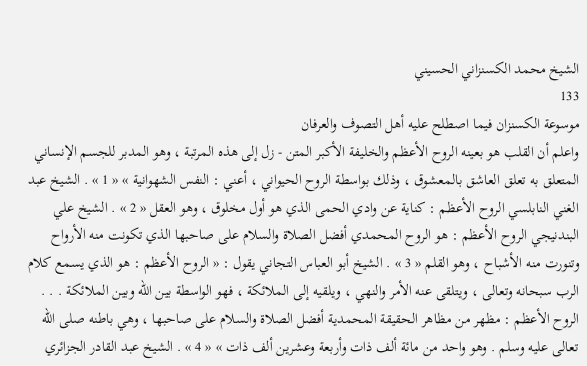الشيخ محمد الكسنزاني الحسيني
133
موسوعة الكسنزان فيما اصطلح عليه أهل التصوف والعرفان
واعلم أن القلب هو بعينه الروح الأعظم والخليفة الأكبر المتن - زل إلى هذه المرتبة ، وهو المدبر للجسم الإنساني المتعلق به تعلق العاشق بالمعشوق ، وذلك بواسطة الروح الحيواني ، أعني : النفس الشهوانية » « 1 » . الشيخ عبد الغني النابلسي الروح الأعظم : كناية عن وادي الحمى الذي هو أول مخلوق ، وهو العقل « 2 » . الشيخ علي البندنيجي الروح الأعظم : هو الروح المحمدي أفضل الصلاة والسلام على صاحبها الذي تكونت منه الأرواح وتنورت منه الأشباح ، وهو القلم « 3 » . الشيخ أبو العباس التجاني يقول : « الروح الأعظم : هو الذي يسمع كلام الرب سبحانه وتعالى ، ويتلقى عنه الأمر والنهي ، ويلقيه إلى الملائكة ، فهو الواسطة بين الله وبين الملائكة . . . الروح الأعظم : مظهر من مظاهر الحقيقة المحمدية أفضل الصلاة والسلام على صاحبها ، وهي باطنه صلى الله تعالى عليه وسلم . وهو واحد من مائة ألف ذات وأربعة وعشرين ألف ذات » « 4 » . الشيخ عبد القادر الجزائري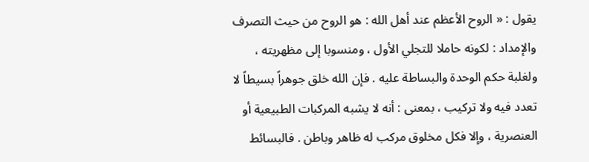يقول : « الروح الأعظم عند أهل الله : هو الروح من حيث التصرف والإمداد : لكونه حاملا للتجلي الأول ، ومنسوبا إلى مظهريته ، ولغلبة حكم الوحدة والبساطة عليه . فإن الله خلق جوهراً بسيطاً لا تعدد فيه ولا تركيب ، بمعنى : أنه لا يشبه المركبات الطبيعية أو العنصرية ، وإلا فكل مخلوق مركب له ظاهر وباطن . فالبسائط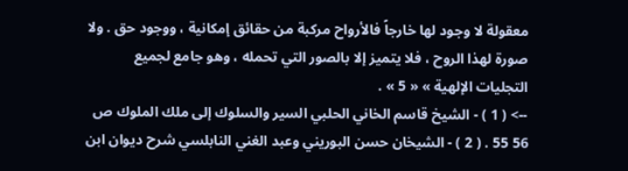معقولة لا وجود لها خارجاً فالأرواح مركبة من حقائق إمكانية ، ووجود حق . ولا صورة لهذا الروح ، فلا يتميز إلا بالصور التي تحمله ، وهو جامع لجميع التجليات الإلهية » « 5 » .
--> ( 1 ) - الشيخ قاسم الخاني الحلبي السير والسلوك إلى ملك الملوك ص 56 55 . ( 2 ) - الشيخان حسن البوريني وعبد الغني النابلسي شرح ديوان ابن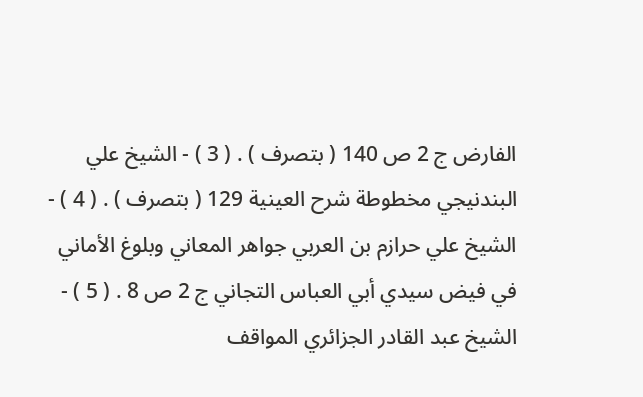الفارض ج 2 ص 140 ( بتصرف ) . ( 3 ) - الشيخ علي البندنيجي مخطوطة شرح العينية 129 ( بتصرف ) . ( 4 ) - الشيخ علي حرازم بن العربي جواهر المعاني وبلوغ الأماني في فيض سيدي أبي العباس التجاني ج 2 ص 8 . ( 5 ) - الشيخ عبد القادر الجزائري المواقف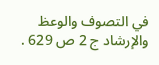في التصوف والوعظ والإرشاد ج 2 ص 629 .